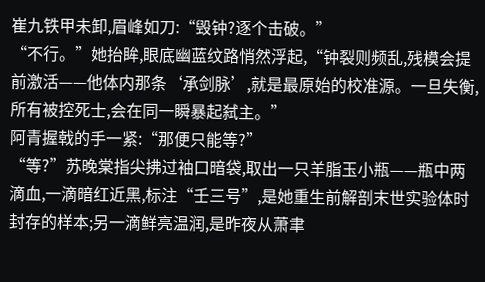崔九铁甲未卸,眉峰如刀:“毁钟?逐个击破。”
“不行。”她抬眸,眼底幽蓝纹路悄然浮起,“钟裂则频乱,残模会提前激活——他体内那条‘承剑脉’,就是最原始的校准源。一旦失衡,所有被控死士,会在同一瞬暴起弑主。”
阿青握戟的手一紧:“那便只能等?”
“等?”苏晚棠指尖拂过袖口暗袋,取出一只羊脂玉小瓶——瓶中两滴血,一滴暗红近黑,标注“壬三号”,是她重生前解剖末世实验体时封存的样本;另一滴鲜亮温润,是昨夜从萧聿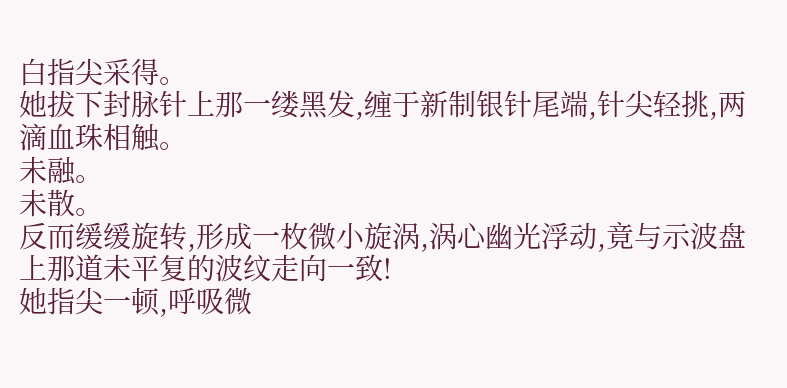白指尖采得。
她拔下封脉针上那一缕黑发,缠于新制银针尾端,针尖轻挑,两滴血珠相触。
未融。
未散。
反而缓缓旋转,形成一枚微小旋涡,涡心幽光浮动,竟与示波盘上那道未平复的波纹走向一致!
她指尖一顿,呼吸微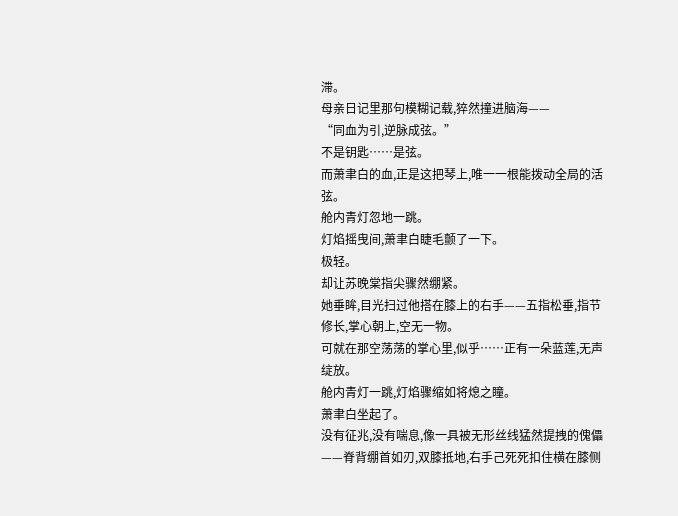滞。
母亲日记里那句模糊记载,猝然撞进脑海——
“同血为引,逆脉成弦。”
不是钥匙……是弦。
而萧聿白的血,正是这把琴上,唯一一根能拨动全局的活弦。
舱内青灯忽地一跳。
灯焰摇曳间,萧聿白睫毛颤了一下。
极轻。
却让苏晚棠指尖骤然绷紧。
她垂眸,目光扫过他搭在膝上的右手——五指松垂,指节修长,掌心朝上,空无一物。
可就在那空荡荡的掌心里,似乎……正有一朵蓝莲,无声绽放。
舱内青灯一跳,灯焰骤缩如将熄之瞳。
萧聿白坐起了。
没有征兆,没有喘息,像一具被无形丝线猛然提拽的傀儡——脊背绷首如刃,双膝抵地,右手己死死扣住横在膝侧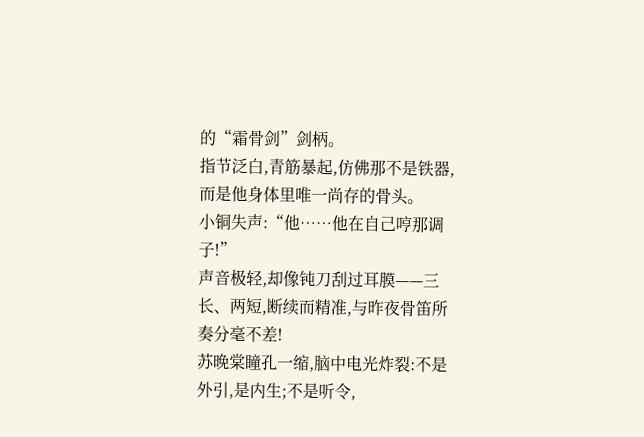的“霜骨剑”剑柄。
指节泛白,青筋暴起,仿佛那不是铁器,而是他身体里唯一尚存的骨头。
小铜失声:“他……他在自己哼那调子!”
声音极轻,却像钝刀刮过耳膜——三长、两短,断续而精准,与昨夜骨笛所奏分毫不差!
苏晚棠瞳孔一缩,脑中电光炸裂:不是外引,是内生;不是听令,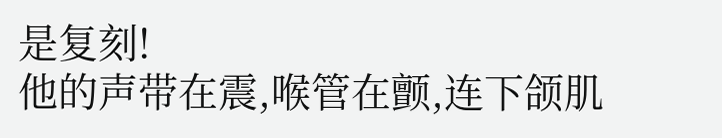是复刻!
他的声带在震,喉管在颤,连下颌肌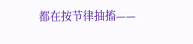都在按节律抽搐——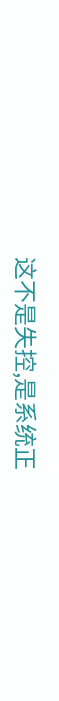这不是失控,是系统正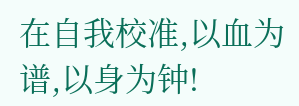在自我校准,以血为谱,以身为钟!